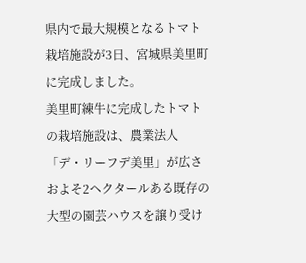県内で最大規模となるトマト栽培施設が3日、宮城県美里町に完成しました。
美里町練牛に完成したトマトの栽培施設は、農業法人「デ・リーフデ美里」が広さおよそ2ヘクタールある既存の大型の園芸ハウスを譲り受け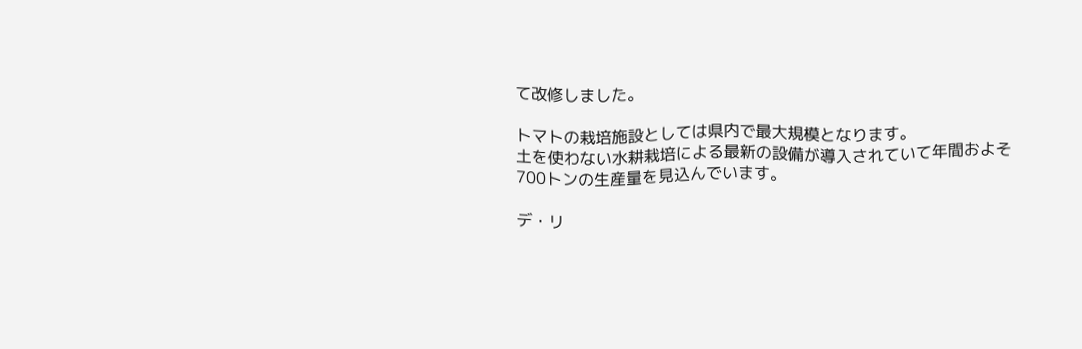て改修しました。

トマトの栽培施設としては県内で最大規模となります。
土を使わない水耕栽培による最新の設備が導入されていて年間およそ700トンの生産量を見込んでいます。

デ・リ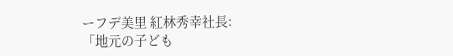ーフデ美里 紅林秀幸社長:
「地元の子ども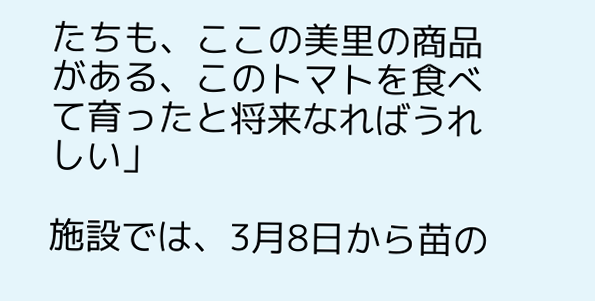たちも、ここの美里の商品がある、このトマトを食べて育ったと将来なればうれしい」

施設では、3月8日から苗の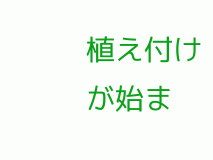植え付けが始ま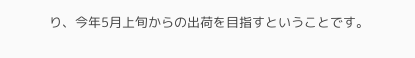り、今年5月上旬からの出荷を目指すということです。